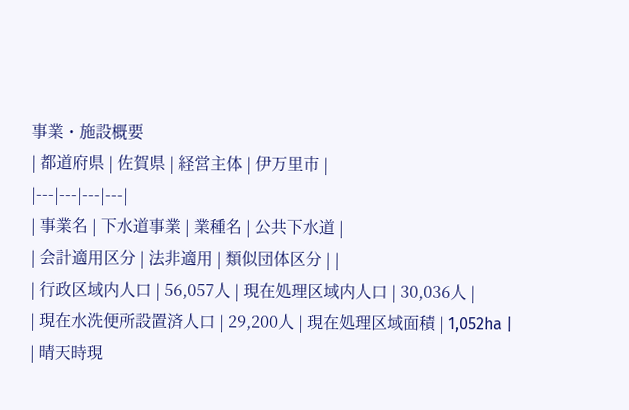事業・施設概要
| 都道府県 | 佐賀県 | 経営主体 | 伊万里市 |
|---|---|---|---|
| 事業名 | 下水道事業 | 業種名 | 公共下水道 |
| 会計適用区分 | 法非適用 | 類似団体区分 | |
| 行政区域内人口 | 56,057人 | 現在処理区域内人口 | 30,036人 |
| 現在水洗便所設置済人口 | 29,200人 | 現在処理区域面積 | 1,052ha |
| 晴天時現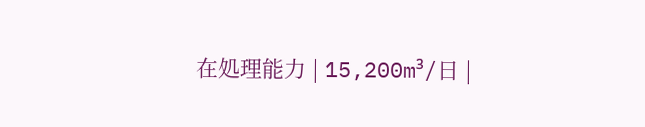在処理能力 | 15,200m³/日 |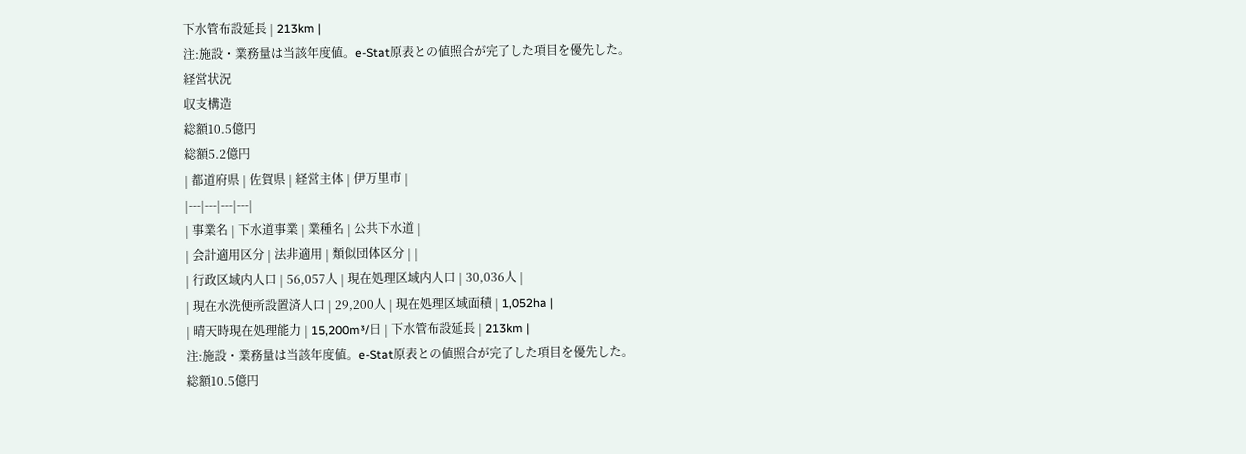下水管布設延長 | 213km |
注:施設・業務量は当該年度値。e-Stat原表との値照合が完了した項目を優先した。
経営状況
収支構造
総額10.5億円
総額5.2億円
| 都道府県 | 佐賀県 | 経営主体 | 伊万里市 |
|---|---|---|---|
| 事業名 | 下水道事業 | 業種名 | 公共下水道 |
| 会計適用区分 | 法非適用 | 類似団体区分 | |
| 行政区域内人口 | 56,057人 | 現在処理区域内人口 | 30,036人 |
| 現在水洗便所設置済人口 | 29,200人 | 現在処理区域面積 | 1,052ha |
| 晴天時現在処理能力 | 15,200m³/日 | 下水管布設延長 | 213km |
注:施設・業務量は当該年度値。e-Stat原表との値照合が完了した項目を優先した。
総額10.5億円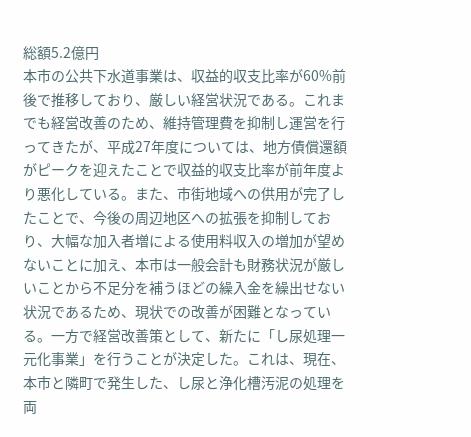総額5.2億円
本市の公共下水道事業は、収益的収支比率が60%前後で推移しており、厳しい経営状況である。これまでも経営改善のため、維持管理費を抑制し運営を行ってきたが、平成27年度については、地方債償還額がピークを迎えたことで収益的収支比率が前年度より悪化している。また、市街地域への供用が完了したことで、今後の周辺地区への拡張を抑制しており、大幅な加入者増による使用料収入の増加が望めないことに加え、本市は一般会計も財務状況が厳しいことから不足分を補うほどの繰入金を繰出せない状況であるため、現状での改善が困難となっている。一方で経営改善策として、新たに「し尿処理一元化事業」を行うことが決定した。これは、現在、本市と隣町で発生した、し尿と浄化槽汚泥の処理を両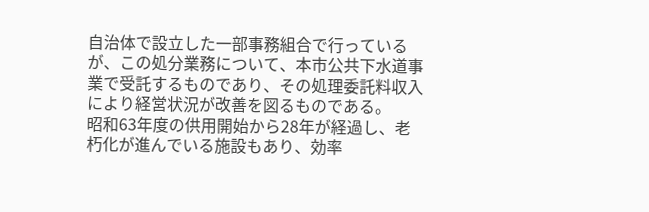自治体で設立した一部事務組合で行っているが、この処分業務について、本市公共下水道事業で受託するものであり、その処理委託料収入により経営状況が改善を図るものである。
昭和63年度の供用開始から28年が経過し、老朽化が進んでいる施設もあり、効率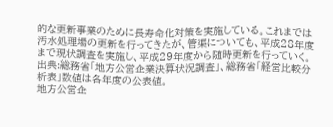的な更新事業のために長寿命化対策を実施している。これまでは汚水処理場の更新を行ってきたが、管渠についても、平成28年度まで現状調査を実施し、平成29年度から随時更新を行っていく。
出典:総務省「地方公営企業決算状況調査」、総務省「経営比較分析表」数値は各年度の公表値。
地方公営企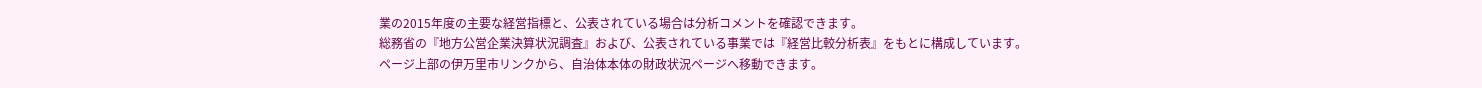業の2015年度の主要な経営指標と、公表されている場合は分析コメントを確認できます。
総務省の『地方公営企業決算状況調査』および、公表されている事業では『経営比較分析表』をもとに構成しています。
ページ上部の伊万里市リンクから、自治体本体の財政状況ページへ移動できます。